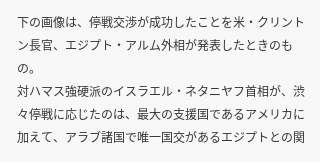下の画像は、停戦交渉が成功したことを米・クリントン長官、エジプト・アルム外相が発表したときのもの。
対ハマス強硬派のイスラエル・ネタニヤフ首相が、渋々停戦に応じたのは、最大の支援国であるアメリカに加えて、アラブ諸国で唯一国交があるエジプトとの関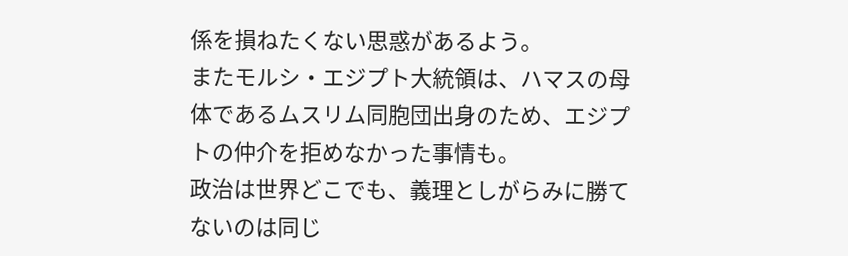係を損ねたくない思惑があるよう。
またモルシ・エジプト大統領は、ハマスの母体であるムスリム同胞団出身のため、エジプトの仲介を拒めなかった事情も。
政治は世界どこでも、義理としがらみに勝てないのは同じ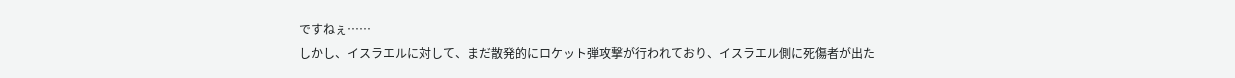ですねぇ……
しかし、イスラエルに対して、まだ散発的にロケット弾攻撃が行われており、イスラエル側に死傷者が出た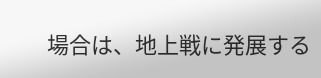場合は、地上戦に発展する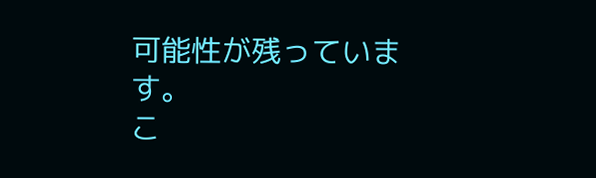可能性が残っています。
こ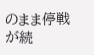のまま停戦が続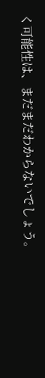く可能性は、まだまだわからないでしょう。